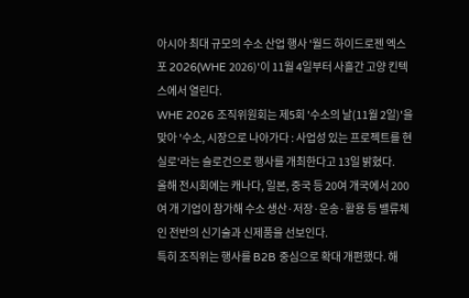아시아 최대 규모의 수소 산업 행사 '월드 하이드로젠 엑스포 2026(WHE 2026)'이 11월 4일부터 사흘간 고양 킨텍스에서 열린다.
WHE 2026 조직위원회는 제5회 '수소의 날(11월 2일)'을 맞아 '수소, 시장으로 나아가다 : 사업성 있는 프로젝트를 현실로'라는 슬로건으로 행사를 개최한다고 13일 밝혔다.
올해 전시회에는 캐나다, 일본, 중국 등 20여 개국에서 200여 개 기업이 참가해 수소 생산·저장·운송·활용 등 밸류체인 전반의 신기술과 신제품을 선보인다.
특히 조직위는 행사를 B2B 중심으로 확대 개편했다. 해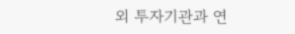외 투자기관과 연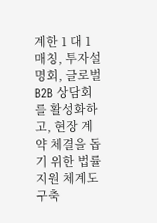계한 1 대 1 매칭, 투자설명회, 글로벌 B2B 상담회를 활성화하고, 현장 계약 체결을 돕기 위한 법률 지원 체계도 구축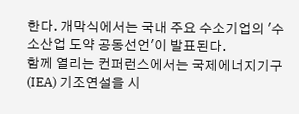한다. 개막식에서는 국내 주요 수소기업의 '수소산업 도약 공동선언'이 발표된다.
함께 열리는 컨퍼런스에서는 국제에너지기구(IEA) 기조연설을 시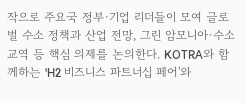작으로 주요국 정부·기업 리더들이 모여 글로벌 수소 정책과 산업 전망, 그린 암모니아·수소 교역 등 핵심 의제를 논의한다. KOTRA와 함께하는 'H2 비즈니스 파트너십 페어'와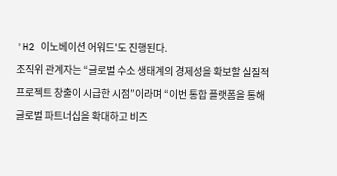'H2 이노베이션 어워드'도 진행된다.
조직위 관계자는 “글로벌 수소 생태계의 경제성을 확보할 실질적 프로젝트 창출이 시급한 시점”이라며 “이번 통합 플랫폼을 통해 글로벌 파트너십을 확대하고 비즈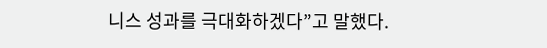니스 성과를 극대화하겠다”고 말했다.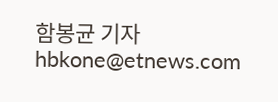함봉균 기자 hbkone@etnews.com